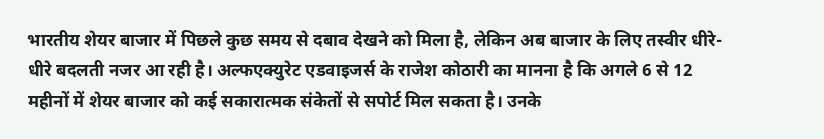भारतीय शेयर बाजार में पिछले कुछ समय से दबाव देखने को मिला है, लेकिन अब बाजार के लिए तस्वीर धीरे-धीरे बदलती नजर आ रही है। अल्फएक्युरेट एडवाइजर्स के राजेश कोठारी का मानना है कि अगले 6 से 12 महीनों में शेयर बाजार को कई सकारात्मक संकेतों से सपोर्ट मिल सकता है। उनके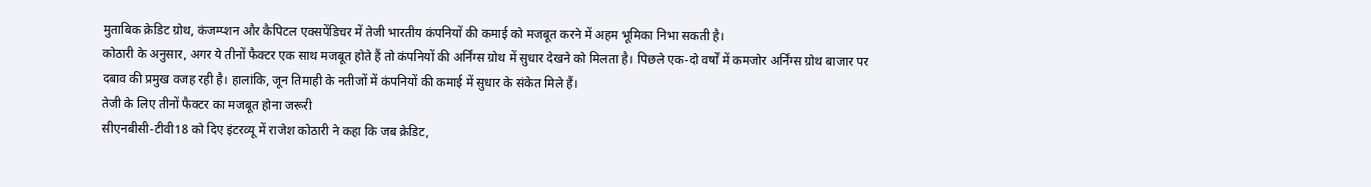मुताबिक क्रेडिट ग्रोथ, कंजम्प्शन और कैपिटल एक्सपेंडिचर में तेजी भारतीय कंपनियों की कमाई को मजबूत करने में अहम भूमिका निभा सकती है।
कोठारी के अनुसार, अगर ये तीनों फैक्टर एक साथ मजबूत होते हैं तो कंपनियों की अर्निंग्स ग्रोथ में सुधार देखने को मिलता है। पिछले एक-दो वर्षों में कमजोर अर्निंग्स ग्रोथ बाजार पर दबाव की प्रमुख वजह रही है। हालांकि, जून तिमाही के नतीजों में कंपनियों की कमाई में सुधार के संकेत मिले हैं।
तेजी के लिए तीनों फैक्टर का मजबूत होना जरूरी
सीएनबीसी-टीवी18 को दिए इंटरव्यू में राजेश कोठारी ने कहा कि जब क्रेडिट,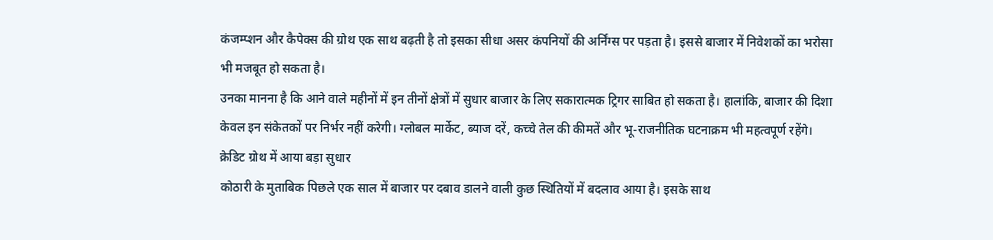कंजम्प्शन और कैपेक्स की ग्रोथ एक साथ बढ़ती है तो इसका सीधा असर कंपनियों की अर्निंग्स पर पड़ता है। इससे बाजार में निवेशकों का भरोसा भी मजबूत हो सकता है।
उनका मानना है कि आने वाले महीनों में इन तीनों क्षेत्रों में सुधार बाजार के लिए सकारात्मक ट्रिगर साबित हो सकता है। हालांकि, बाजार की दिशा केवल इन संकेतकों पर निर्भर नहीं करेगी। ग्लोबल मार्केट, ब्याज दरें, कच्चे तेल की कीमतें और भू-राजनीतिक घटनाक्रम भी महत्वपूर्ण रहेंगे।
क्रेडिट ग्रोथ में आया बड़ा सुधार
कोठारी के मुताबिक पिछले एक साल में बाजार पर दबाव डालने वाली कुछ स्थितियों में बदलाव आया है। इसके साथ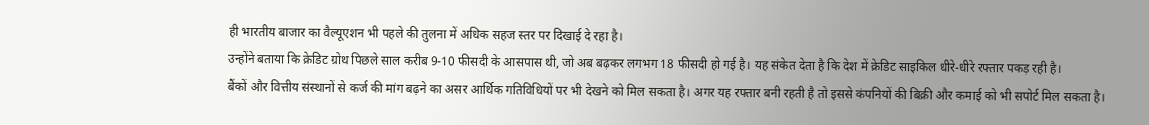ही भारतीय बाजार का वैल्यूएशन भी पहले की तुलना में अधिक सहज स्तर पर दिखाई दे रहा है।
उन्होंने बताया कि क्रेडिट ग्रोथ पिछले साल करीब 9-10 फीसदी के आसपास थी, जो अब बढ़कर लगभग 18 फीसदी हो गई है। यह संकेत देता है कि देश में क्रेडिट साइकिल धीरे-धीरे रफ्तार पकड़ रही है।
बैंकों और वित्तीय संस्थानों से कर्ज की मांग बढ़ने का असर आर्थिक गतिविधियों पर भी देखने को मिल सकता है। अगर यह रफ्तार बनी रहती है तो इससे कंपनियों की बिक्री और कमाई को भी सपोर्ट मिल सकता है।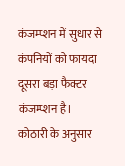कंजम्प्शन में सुधार से कंपनियों को फायदा
दूसरा बड़ा फैक्टर कंजम्प्शन है। कोठारी के अनुसार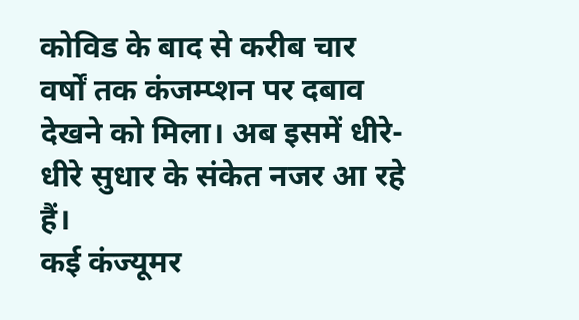कोविड के बाद से करीब चार वर्षों तक कंजम्प्शन पर दबाव देखने को मिला। अब इसमें धीरे-धीरे सुधार के संकेत नजर आ रहे हैं।
कई कंज्यूमर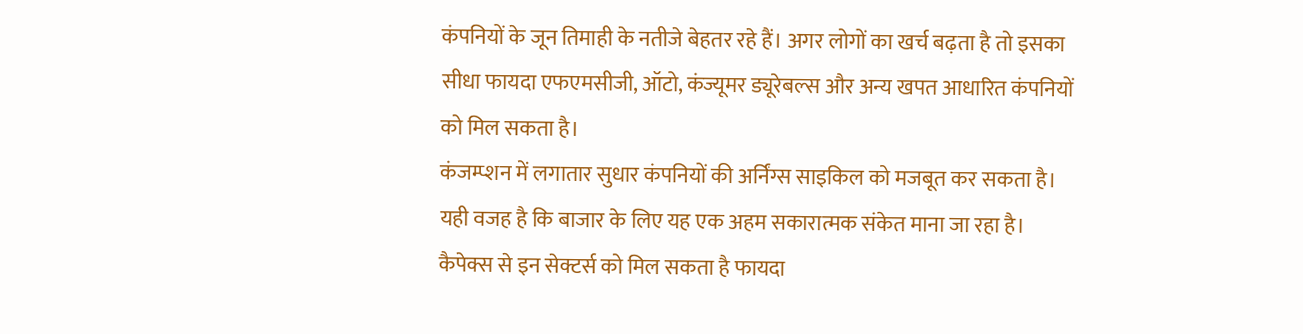कंपनियों के जून तिमाही के नतीजे बेहतर रहे हैं। अगर लोगों का खर्च बढ़ता है तो इसका सीधा फायदा एफएमसीजी, ऑटो, कंज्यूमर ड्यूरेबल्स और अन्य खपत आधारित कंपनियों को मिल सकता है।
कंजम्प्शन में लगातार सुधार कंपनियों की अर्निंग्स साइकिल को मजबूत कर सकता है। यही वजह है कि बाजार के लिए यह एक अहम सकारात्मक संकेत माना जा रहा है।
कैपेक्स से इन सेक्टर्स को मिल सकता है फायदा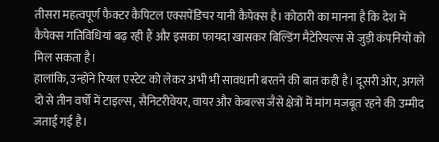तीसरा महत्वपूर्ण फैक्टर कैपिटल एक्सपेंडिचर यानी कैपेक्स है। कोठारी का मानना है कि देश में कैपेक्स गतिविधियां बढ़ रही हैं और इसका फायदा खासकर बिल्डिंग मैटेरियल्स से जुड़ी कंपनियों को मिल सकता है।
हालांकि, उन्होंने रियल एस्टेट को लेकर अभी भी सावधानी बरतने की बात कही है। दूसरी ओर, अगले दो से तीन वर्षों में टाइल्स, सैनिटरीवेयर, वायर और केबल्स जैसे क्षेत्रों में मांग मजबूत रहने की उम्मीद जताई गई है।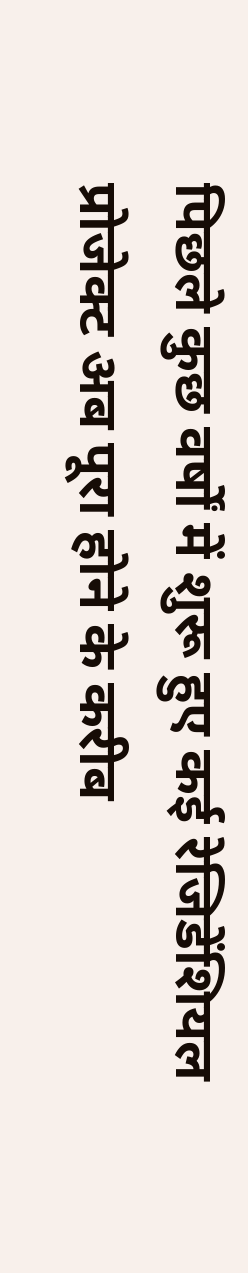पिछले कुछ वर्षों में शुरू हुए कई रेजिडेंशियल प्रोजेक्ट अब पूरा होने के करीब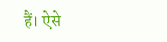हैं। ऐसे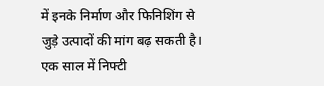में इनके निर्माण और फिनिशिंग से जुड़े उत्पादों की मांग बढ़ सकती है।
एक साल में निफ्टी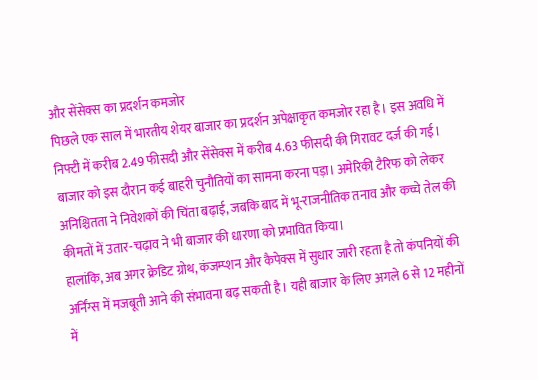और सेंसेक्स का प्रदर्शन कमजोर
पिछले एक साल में भारतीय शेयर बाजार का प्रदर्शन अपेक्षाकृत कमजोर रहा है। इस अवधि में निफ्टी में करीब 2.49 फीसदी और सेंसेक्स में करीब 4.63 फीसदी की गिरावट दर्ज की गई।
बाजार को इस दौरान कई बाहरी चुनौतियों का सामना करना पड़ा। अमेरिकी टैरिफ को लेकर अनिश्चितता ने निवेशकों की चिंता बढ़ाई, जबकि बाद में भू-राजनीतिक तनाव और कच्चे तेल की कीमतों में उतार-चढ़ाव ने भी बाजार की धारणा को प्रभावित किया।
हालांकि, अब अगर क्रेडिट ग्रोथ, कंजम्प्शन और कैपेक्स में सुधार जारी रहता है तो कंपनियों की अर्निंग्स में मजबूती आने की संभावना बढ़ सकती है। यही बाजार के लिए अगले 6 से 12 महीनों में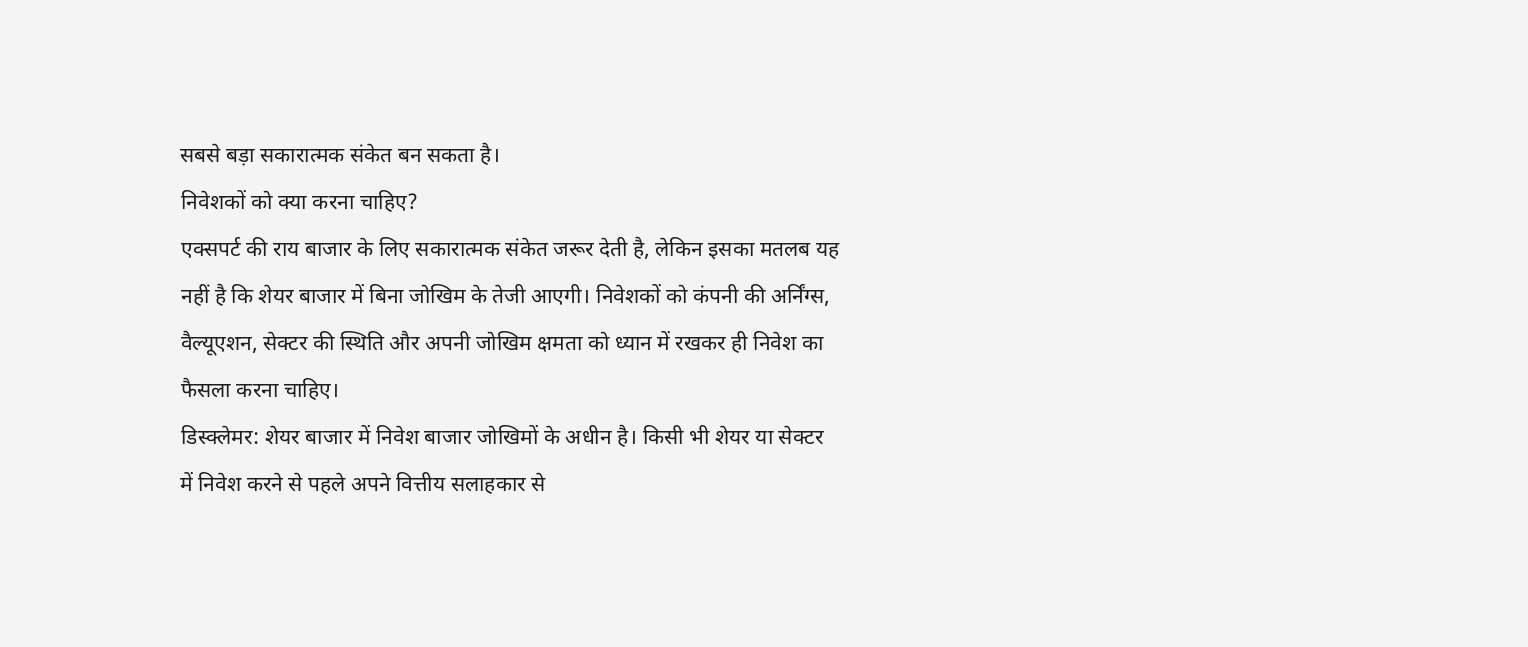सबसे बड़ा सकारात्मक संकेत बन सकता है।
निवेशकों को क्या करना चाहिए?
एक्सपर्ट की राय बाजार के लिए सकारात्मक संकेत जरूर देती है, लेकिन इसका मतलब यह नहीं है कि शेयर बाजार में बिना जोखिम के तेजी आएगी। निवेशकों को कंपनी की अर्निंग्स, वैल्यूएशन, सेक्टर की स्थिति और अपनी जोखिम क्षमता को ध्यान में रखकर ही निवेश का फैसला करना चाहिए।
डिस्क्लेमर: शेयर बाजार में निवेश बाजार जोखिमों के अधीन है। किसी भी शेयर या सेक्टर में निवेश करने से पहले अपने वित्तीय सलाहकार से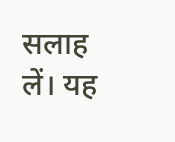सलाह लें। यह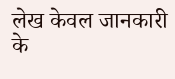लेख केवल जानकारी के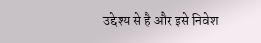उद्देश्य से है और इसे निवेश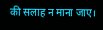की सलाह न माना जाए।